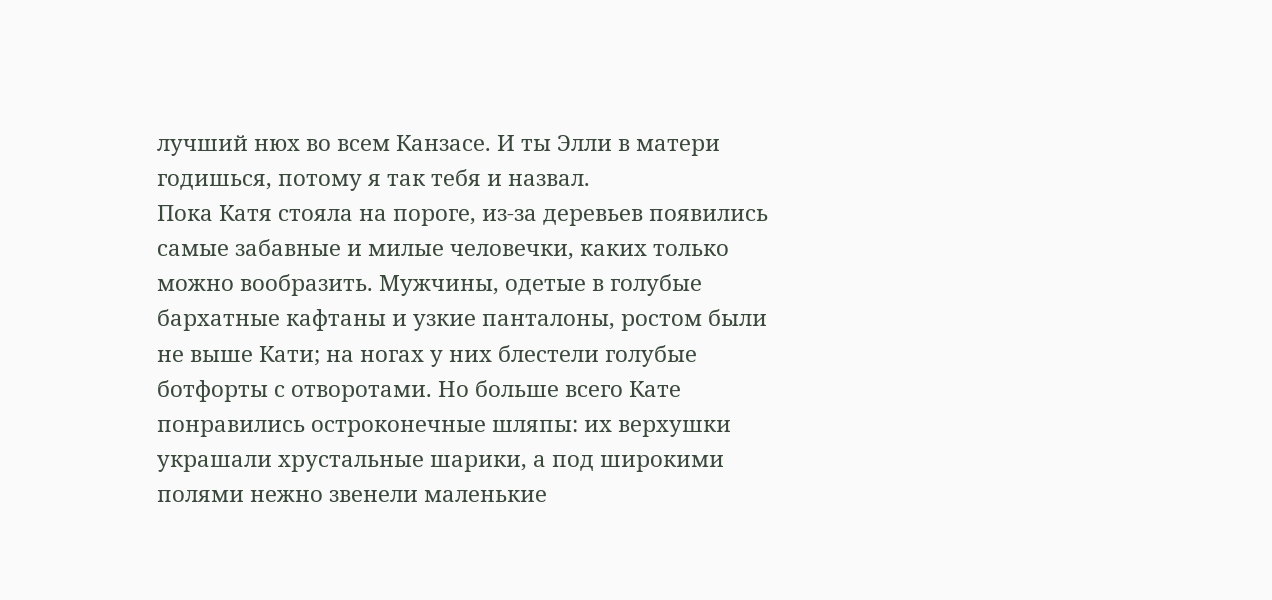лучший нюх во всем Канзасе. И ты Элли в матери годишься, потому я так тебя и назвал.
Пока Катя стояла на пороге, из-за деревьев появились самые забавные и милые человечки, каких только можно вообразить. Мужчины, одетые в голубые бархатные кафтаны и узкие панталоны, ростом были не выше Кати; на ногах у них блестели голубые ботфорты с отворотами. Но больше всего Кате понравились остроконечные шляпы: их верхушки украшали хрустальные шарики, а под широкими полями нежно звенели маленькие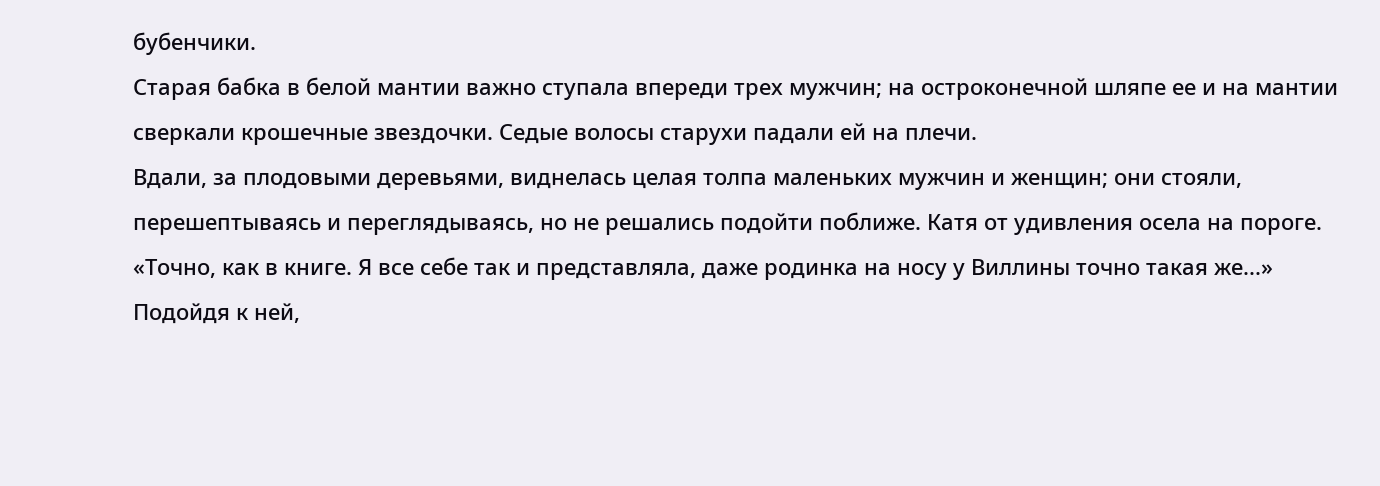бубенчики.
Старая бабка в белой мантии важно ступала впереди трех мужчин; на остроконечной шляпе ее и на мантии сверкали крошечные звездочки. Седые волосы старухи падали ей на плечи.
Вдали, за плодовыми деревьями, виднелась целая толпа маленьких мужчин и женщин; они стояли, перешептываясь и переглядываясь, но не решались подойти поближе. Катя от удивления осела на пороге.
«Точно, как в книге. Я все себе так и представляла, даже родинка на носу у Виллины точно такая же...»
Подойдя к ней,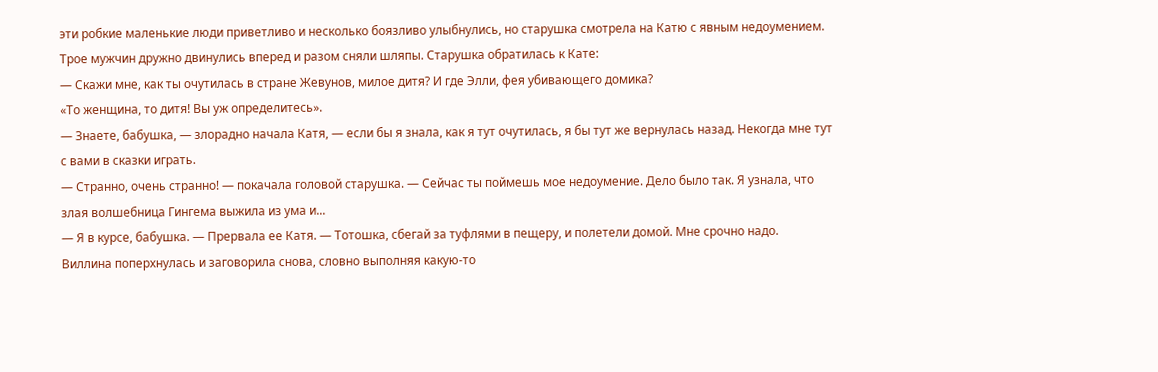эти робкие маленькие люди приветливо и несколько боязливо улыбнулись, но старушка смотрела на Катю с явным недоумением. Трое мужчин дружно двинулись вперед и разом сняли шляпы. Старушка обратилась к Кате:
— Скажи мне, как ты очутилась в стране Жевунов, милое дитя? И где Элли, фея убивающего домика?
«То женщина, то дитя! Вы уж определитесь».
— Знаете, бабушка, — злорадно начала Катя, — если бы я знала, как я тут очутилась, я бы тут же вернулась назад. Некогда мне тут с вами в сказки играть.
— Странно, очень странно! — покачала головой старушка. — Сейчас ты поймешь мое недоумение. Дело было так. Я узнала, что злая волшебница Гингема выжила из ума и...
— Я в курсе, бабушка. — Прервала ее Катя. — Тотошка, сбегай за туфлями в пещеру, и полетели домой. Мне срочно надо.
Виллина поперхнулась и заговорила снова, словно выполняя какую-то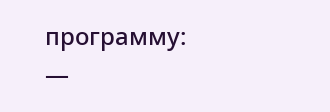программу:
—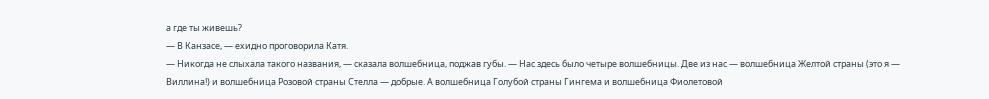а где ты живешь?
— В Канзасе, — ехидно проговорила Катя.
— Никогда не слыхала такого названия, — сказала волшебница, поджав губы. — Нас здесь было четыре волшебницы. Две из нас — волшебница Желтой страны (это я — Виллина!) и волшебница Розовой страны Стелла — добрые. А волшебница Голубой страны Гингема и волшебница Фиолетовой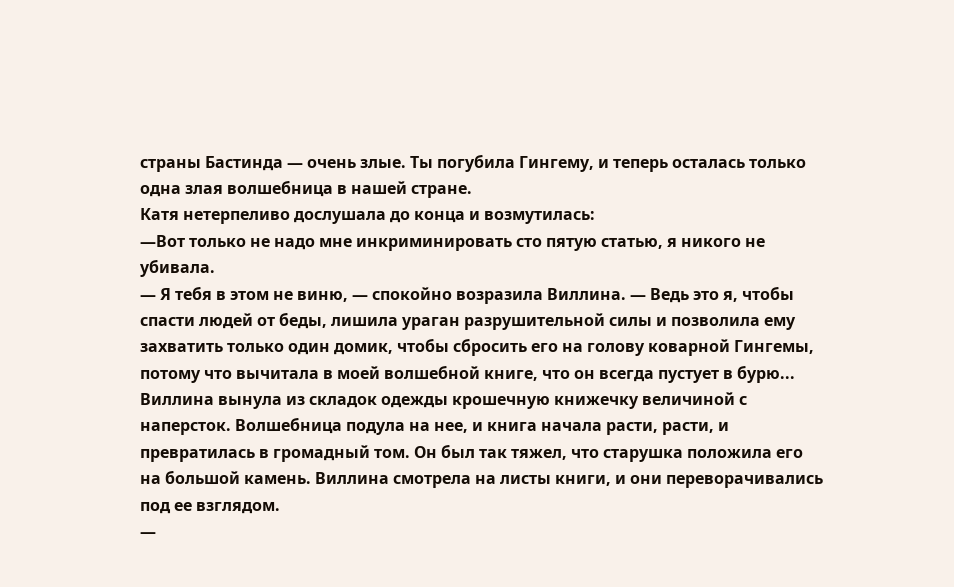страны Бастинда — очень злые. Ты погубила Гингему, и теперь осталась только одна злая волшебница в нашей стране.
Катя нетерпеливо дослушала до конца и возмутилась:
—Вот только не надо мне инкриминировать сто пятую статью, я никого не убивала.
— Я тебя в этом не виню, — спокойно возразила Виллина. — Ведь это я, чтобы спасти людей от беды, лишила ураган разрушительной силы и позволила ему захватить только один домик, чтобы сбросить его на голову коварной Гингемы, потому что вычитала в моей волшебной книге, что он всегда пустует в бурю...
Виллина вынула из складок одежды крошечную книжечку величиной с наперсток. Волшебница подула на нее, и книга начала расти, расти, и превратилась в громадный том. Он был так тяжел, что старушка положила его на большой камень. Виллина смотрела на листы книги, и они переворачивались под ее взглядом.
—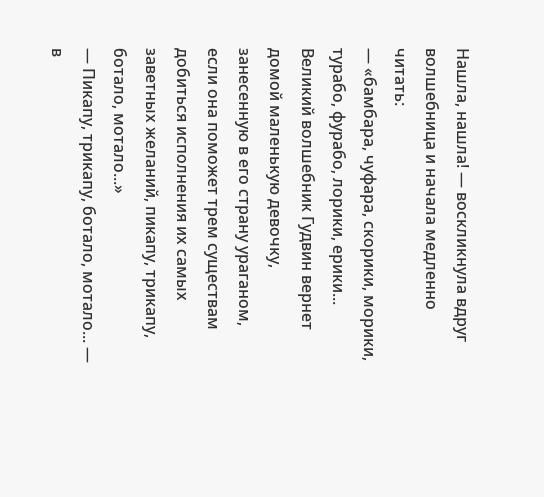Нашла, нашла! — воскликнула вдруг волшебница и начала медленно читать:
— «бамбара, чуфара, скорики, морики, турабо, фурабо, лорики, ерики... Великий волшебник Гудвин вернет домой маленькую девочку, занесенную в его страну ураганом, если она поможет трем существам добиться исполнения их самых заветных желаний, пикапу, трикапу, ботало, мотало...»
— Пикапу, трикапу, ботало, мотало... — в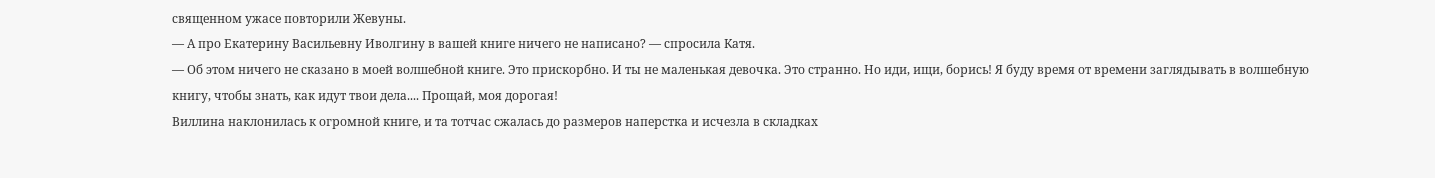священном ужасе повторили Жевуны.
— А про Екатерину Васильевну Иволгину в вашей книге ничего не написано? — спросила Катя.
— Об этом ничего не сказано в моей волшебной книге. Это прискорбно. И ты не маленькая девочка. Это странно. Но иди, ищи, борись! Я буду время от времени заглядывать в волшебную книгу, чтобы знать, как идут твои дела.... Прощай, моя дорогая!
Виллина наклонилась к огромной книге, и та тотчас сжалась до размеров наперстка и исчезла в складках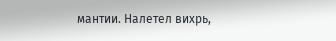мантии. Налетел вихрь,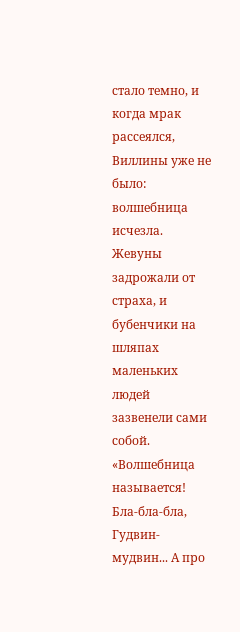стало темно, и когда мрак рассеялся, Виллины уже не было: волшебница исчезла. Жевуны задрожали от страха, и бубенчики на шляпах маленьких людей зазвенели сами собой.
«Волшебница называется! Бла-бла-бла, Гудвин-мудвин... А про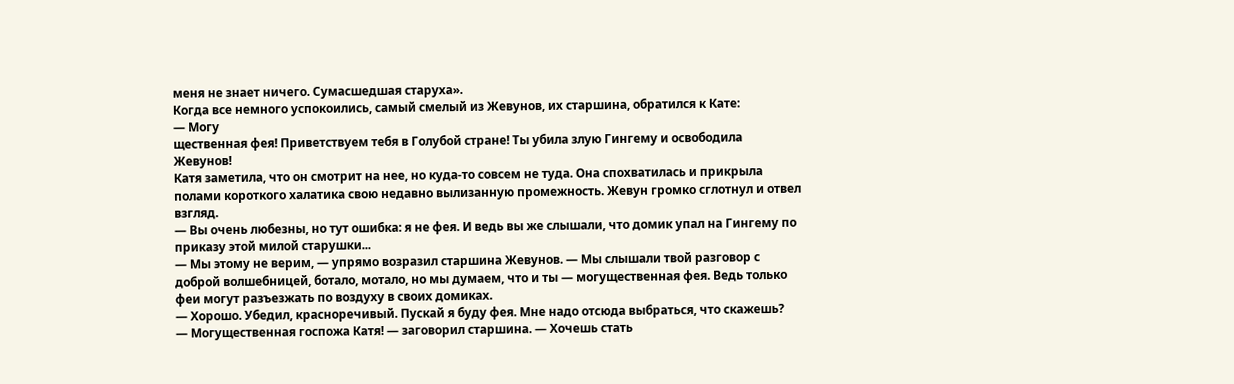меня не знает ничего. Сумасшедшая старуха».
Когда все немного успокоились, самый смелый из Жевунов, их старшина, обратился к Кате:
— Могу
щественная фея! Приветствуем тебя в Голубой стране! Ты убила злую Гингему и освободила Жевунов!
Катя заметила, что он смотрит на нее, но куда-то совсем не туда. Она спохватилась и прикрыла полами короткого халатика свою недавно вылизанную промежность. Жевун громко сглотнул и отвел взгляд.
— Вы очень любезны, но тут ошибка: я не фея. И ведь вы же слышали, что домик упал на Гингему по приказу этой милой старушки...
— Мы этому не верим, — упрямо возразил старшина Жевунов. — Мы слышали твой разговор с доброй волшебницей, ботало, мотало, но мы думаем, что и ты — могущественная фея. Ведь только феи могут разъезжать по воздуху в своих домиках.
— Хорошо. Убедил, красноречивый. Пускай я буду фея. Мне надо отсюда выбраться, что скажешь?
— Могущественная госпожа Катя! — заговорил старшина. — Хочешь стать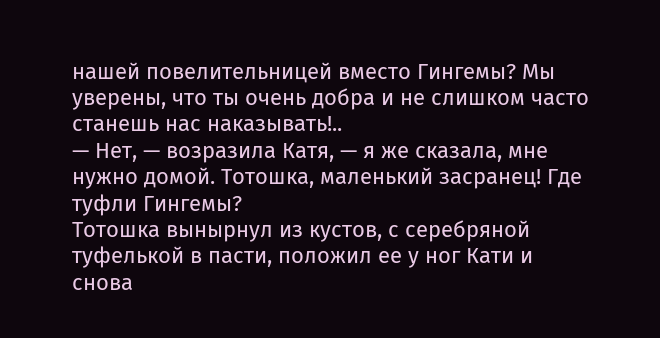нашей повелительницей вместо Гингемы? Мы уверены, что ты очень добра и не слишком часто станешь нас наказывать!..
— Нет, — возразила Катя, — я же сказала, мне нужно домой. Тотошка, маленький засранец! Где туфли Гингемы?
Тотошка вынырнул из кустов, с серебряной туфелькой в пасти, положил ее у ног Кати и снова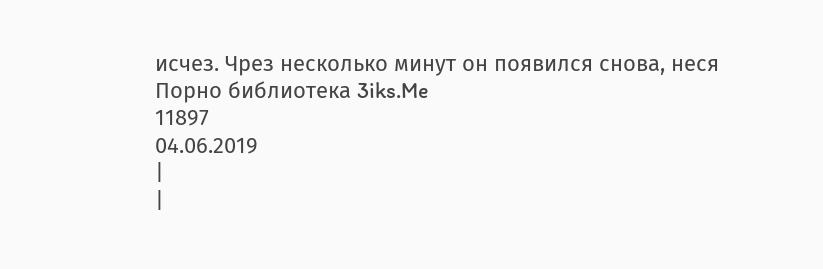исчез. Чрез несколько минут он появился снова, неся
Порно библиотека 3iks.Me
11897
04.06.2019
|
|